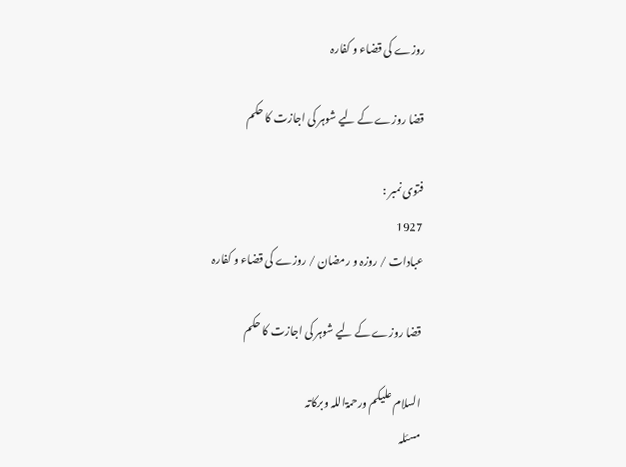روزے کی قضاء و کفارہ

قضا روزے کے لیے شوہر کی اجازت کا حکم

فتوی نمبر :
1927
عبادات / روزہ و رمضان / روزے کی قضاء و کفارہ

قضا روزے کے لیے شوہر کی اجازت کا حکم

السلام علیکم ورحمۃاللہ وبرکاتہ
مسئلہ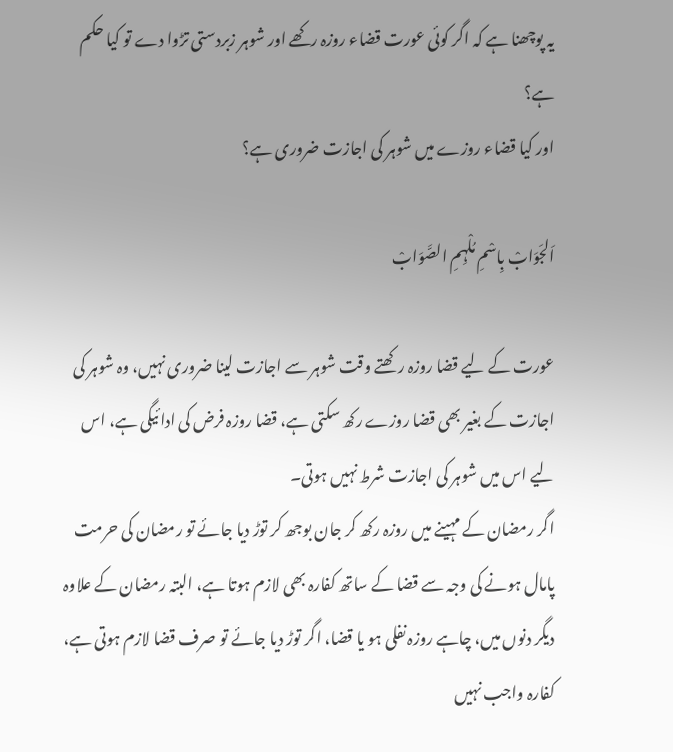یہ پوچھنا ہے کہ اگر کوئی عورت قضاء روزہ رکھے اور شوہر زبردستی تڑوا دے تو کیا حکم ہے؟
اور کیا قضاء روزے میں شوہر کی اجازت ضروری ہے؟

اَلجَوَابْ بِاسْمِ مُلْہِمِ الصَّوَابْ

عورت کے لیے قضا روزہ رکھتے وقت شوہر سے اجازت لینا ضروری نہیں، وہ شوہر کی اجازت کے بغیر بھی قضا روزے رکھ سکتی ہے، قضا روزہ فرض کی ادائیگی ہے، اس لیے اس میں شوہر کی اجازت شرط نہیں ہوتی۔
اگر رمضان کے مہینے میں روزہ رکھ کر جان بوجھ کر توڑ دیا جائے تو رمضان کی حرمت پامال ہونے کی وجہ سے قضا کے ساتھ کفارہ بھی لازم ہوتا ہے، البتہ رمضان کے علاوہ دیگر دنوں میں، چاہے روزہ نفلی ہو یا قضا، اگر توڑ دیا جائے تو صرف قضا لازم ہوتی ہے، کفارہ واجب نہیں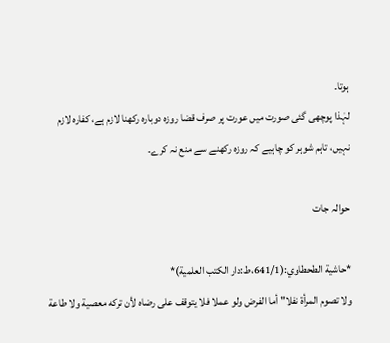ہوتا۔
لہٰذا پوچھی گئی صورت میں عورت پر صرف قضا روزہ دوبارہ رکھنا لازم ہے، کفارہ لازم نہیں، تاہم شوہر کو چاہیے کہ روزہ رکھنے سے منع نہ کرے۔

حوالہ جات

*حاشية الطحطاوي:(641/1،ط:دار الكتب العلمية)*
ولا تصوم المرأة نفلا" أما الفرض ولو عملا فلا يتوقف على رضاه لأن تركه معصية ولا طاعة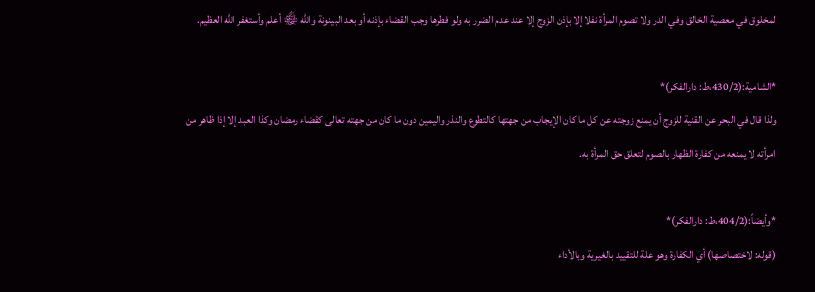لمخلوق في معصية الخالق وفي الدر ولا تصوم المرأة نفلا إلا بإذن الزوج إلا عند عدم الضرر به ولو فطرها وجب القضاء بإذنه أو بعد البينونة والله ﷾ أعلم وأستغفر الله العظيم.

*الشامية:(430/2،ط: دارالفكر)*
ولذا قال في البحر عن القنية للزوج أن يمنع زوجته عن كل ما كان الإيجاب من جهتها كالتطوع والنذر واليمين دون ما كان من جهته تعالى كقضاء رمضان وكذا العبد إلا إذا ظاهر من امرأته لا يمنعه من كفارة الظهار بالصوم لتعلق حق المرأة به.

*وأيضاً:(404/2،ط: دارالفكر)*
(قوله: لاختصاصها) أي الكفارة وهو علة للتقييد بالغيرية وبالأداء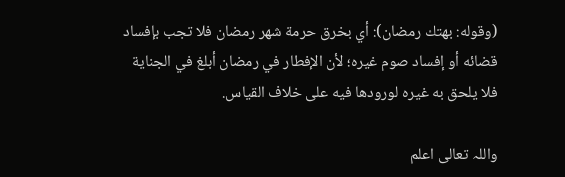(وقوله: بهتك رمضان): أي بخرق حرمة شهر رمضان فلا تجب بإفساد قضائه أو إفساد صوم غيره؛ لأن الإفطار في رمضان أبلغ في الجناية فلا يلحق به غيره لورودها فيه على خلاف القياس.

واللہ تعالی اعلم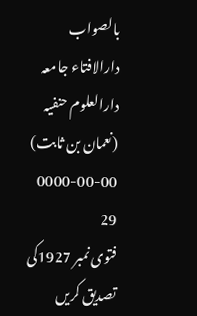بالصواب
دارالافتاء جامعہ دارالعلوم حنفیہ (نعمان بن ثابت)
0000-00-00
29
فتوی نمبر 1927کی تصدیق کریں